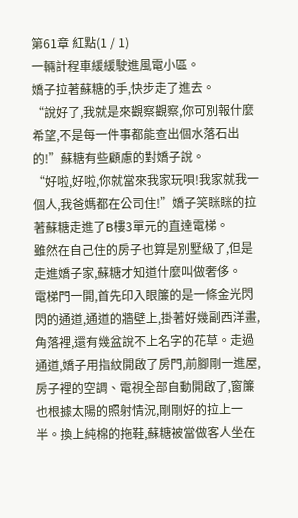第61章 紅點(1 / 1)
一輛計程車緩緩駛進風電小區。
嬌子拉著蘇糖的手,快步走了進去。
“說好了,我就是來觀察觀察,你可別報什麼希望,不是每一件事都能查出個水落石出的!”蘇糖有些顧慮的對嬌子說。
“好啦,好啦,你就當來我家玩唄!我家就我一個人,我爸媽都在公司住!”嬌子笑眯眯的拉著蘇糖走進了B樓3單元的直達電梯。
雖然在自己住的房子也算是別墅級了,但是走進嬌子家,蘇糖才知道什麼叫做奢侈。
電梯門一開,首先印入眼簾的是一條金光閃閃的通道,通道的牆壁上,掛著好幾副西洋畫,角落裡,還有幾盆說不上名字的花草。走過通道,嬌子用指紋開啟了房門,前腳剛一進屋,房子裡的空調、電視全部自動開啟了,窗簾也根據太陽的照射情況,剛剛好的拉上一半。換上純棉的拖鞋,蘇糖被當做客人坐在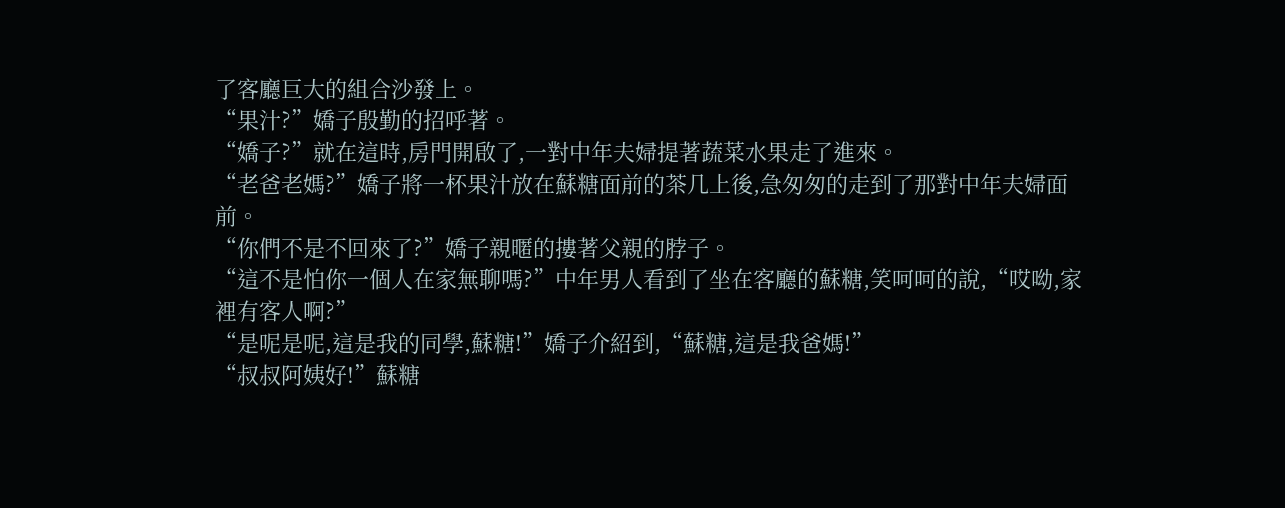了客廳巨大的組合沙發上。
“果汁?”嬌子殷勤的招呼著。
“嬌子?”就在這時,房門開啟了,一對中年夫婦提著蔬菜水果走了進來。
“老爸老媽?”嬌子將一杯果汁放在蘇糖面前的茶几上後,急匆匆的走到了那對中年夫婦面前。
“你們不是不回來了?”嬌子親暱的摟著父親的脖子。
“這不是怕你一個人在家無聊嗎?”中年男人看到了坐在客廳的蘇糖,笑呵呵的說,“哎呦,家裡有客人啊?”
“是呢是呢,這是我的同學,蘇糖!”嬌子介紹到,“蘇糖,這是我爸媽!”
“叔叔阿姨好!”蘇糖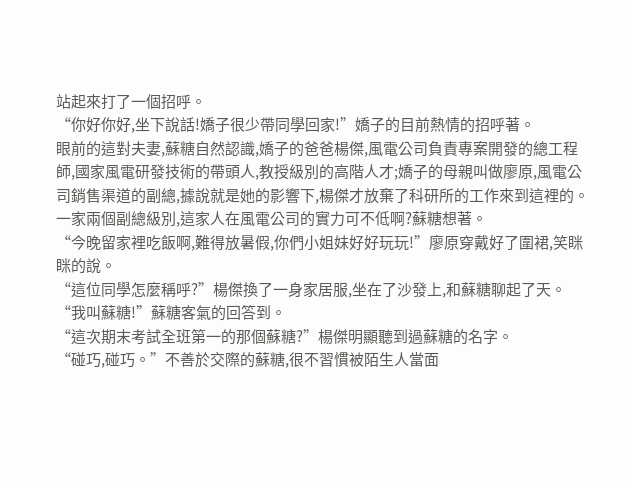站起來打了一個招呼。
“你好你好,坐下說話!嬌子很少帶同學回家!”嬌子的目前熱情的招呼著。
眼前的這對夫妻,蘇糖自然認識,嬌子的爸爸楊傑,風電公司負責專案開發的總工程師,國家風電研發技術的帶頭人,教授級別的高階人才;嬌子的母親叫做廖原,風電公司銷售渠道的副總,據說就是她的影響下,楊傑才放棄了科研所的工作來到這裡的。
一家兩個副總級別,這家人在風電公司的實力可不低啊?蘇糖想著。
“今晚留家裡吃飯啊,難得放暑假,你們小姐妹好好玩玩!”廖原穿戴好了圍裙,笑眯眯的說。
“這位同學怎麼稱呼?”楊傑換了一身家居服,坐在了沙發上,和蘇糖聊起了天。
“我叫蘇糖!”蘇糖客氣的回答到。
“這次期末考試全班第一的那個蘇糖?”楊傑明顯聽到過蘇糖的名字。
“碰巧,碰巧。”不善於交際的蘇糖,很不習慣被陌生人當面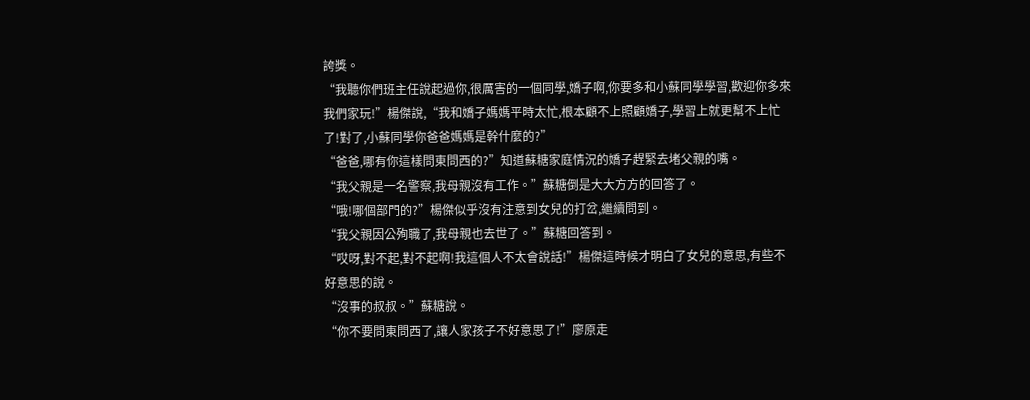誇獎。
“我聽你們班主任說起過你,很厲害的一個同學,嬌子啊,你要多和小蘇同學學習,歡迎你多來我們家玩!”楊傑說,“我和嬌子媽媽平時太忙,根本顧不上照顧嬌子,學習上就更幫不上忙了!對了,小蘇同學你爸爸媽媽是幹什麼的?”
“爸爸,哪有你這樣問東問西的?”知道蘇糖家庭情況的嬌子趕緊去堵父親的嘴。
“我父親是一名警察,我母親沒有工作。”蘇糖倒是大大方方的回答了。
“哦!哪個部門的?”楊傑似乎沒有注意到女兒的打岔,繼續問到。
“我父親因公殉職了,我母親也去世了。”蘇糖回答到。
“哎呀,對不起,對不起啊!我這個人不太會說話!”楊傑這時候才明白了女兒的意思,有些不好意思的說。
“沒事的叔叔。”蘇糖說。
“你不要問東問西了,讓人家孩子不好意思了!”廖原走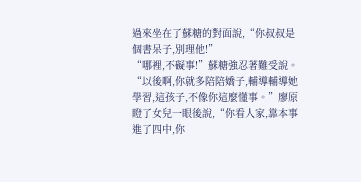過來坐在了蘇糖的對面說,“你叔叔是個書呆子,別理他!”
“哪裡,不礙事!”蘇糖強忍著難受說。
“以後啊,你就多陪陪嬌子,輔導輔導她學習,這孩子,不像你這麼懂事。”廖原瞪了女兒一眼後說,“你看人家,靠本事進了四中,你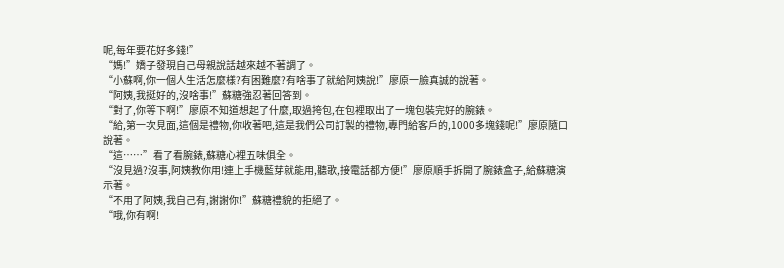呢,每年要花好多錢!”
“媽!”嬌子發現自己母親說話越來越不著調了。
“小蘇啊,你一個人生活怎麼樣?有困難麼?有啥事了就給阿姨說!”廖原一臉真誠的說著。
“阿姨,我挺好的,沒啥事!”蘇糖強忍著回答到。
“對了,你等下啊!”廖原不知道想起了什麼,取過挎包,在包裡取出了一塊包裝完好的腕錶。
“給,第一次見面,這個是禮物,你收著吧,這是我們公司訂製的禮物,專門給客戶的,1000多塊錢呢!”廖原隨口說著。
“這……”看了看腕錶,蘇糖心裡五味俱全。
“沒見過?沒事,阿姨教你用!連上手機藍芽就能用,聽歌,接電話都方便!”廖原順手拆開了腕錶盒子,給蘇糖演示著。
“不用了阿姨,我自己有,謝謝你!”蘇糖禮貌的拒絕了。
“哦,你有啊!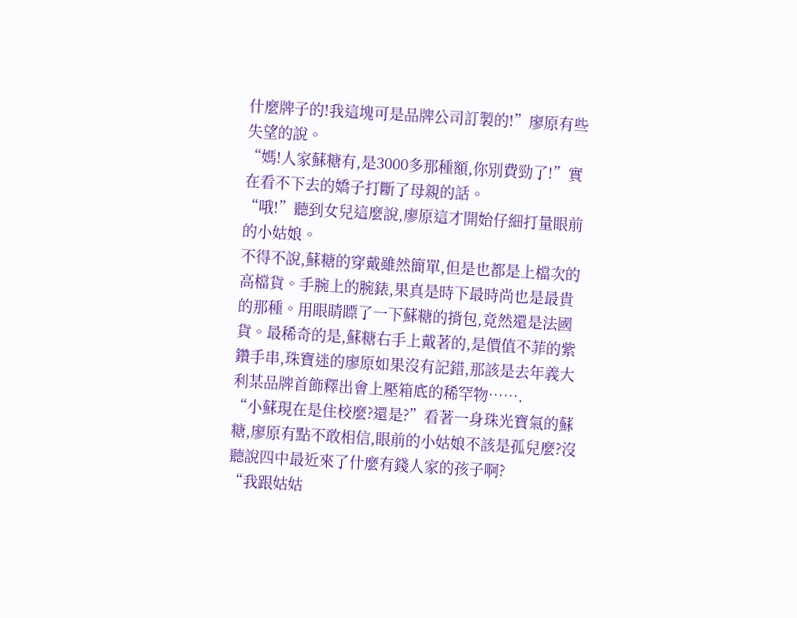什麼牌子的!我這塊可是品牌公司訂製的!”廖原有些失望的說。
“媽!人家蘇糖有,是3000多那種額,你別費勁了!”實在看不下去的嬌子打斷了母親的話。
“哦!”聽到女兒這麼說,廖原這才開始仔細打量眼前的小姑娘。
不得不說,蘇糖的穿戴雖然簡單,但是也都是上檔次的高檔貨。手腕上的腕錶,果真是時下最時尚也是最貴的那種。用眼睛瞟了一下蘇糖的揹包,竟然還是法國貨。最稀奇的是,蘇糖右手上戴著的,是價值不菲的紫鑽手串,珠寶迷的廖原如果沒有記錯,那該是去年義大利某品牌首飾釋出會上壓箱底的稀罕物…….
“小蘇現在是住校麼?還是?”看著一身珠光寶氣的蘇糖,廖原有點不敢相信,眼前的小姑娘不該是孤兒麼?沒聽說四中最近來了什麼有錢人家的孩子啊?
“我跟姑姑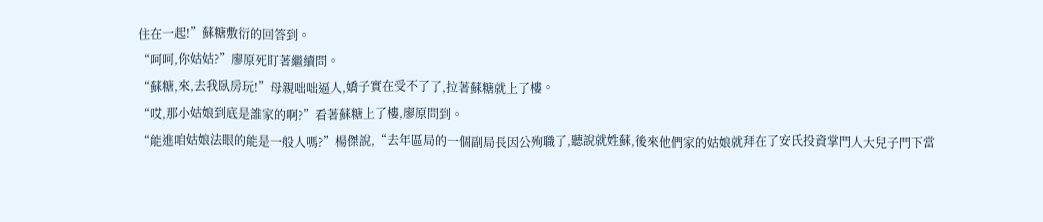住在一起!”蘇糖敷衍的回答到。
“呵呵,你姑姑?”廖原死盯著繼續問。
“蘇糖,來,去我臥房玩!”母親咄咄逼人,嬌子實在受不了了,拉著蘇糖就上了樓。
“哎,那小姑娘到底是誰家的啊?”看著蘇糖上了樓,廖原問到。
“能進咱姑娘法眼的能是一般人嗎?”楊傑說,“去年區局的一個副局長因公殉職了,聽說就姓蘇,後來他們家的姑娘就拜在了安氏投資掌門人大兒子門下當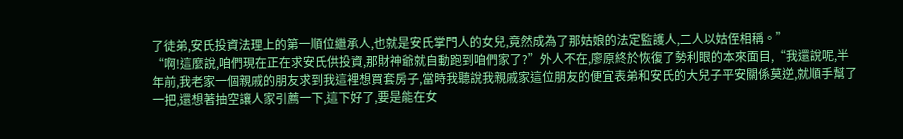了徒弟,安氏投資法理上的第一順位繼承人,也就是安氏掌門人的女兒,竟然成為了那姑娘的法定監護人,二人以姑侄相稱。”
“啊!這麼說,咱們現在正在求安氏供投資,那財神爺就自動跑到咱們家了?”外人不在,廖原終於恢復了勢利眼的本來面目,“我還說呢,半年前,我老家一個親戚的朋友求到我這裡想買套房子,當時我聽說我親戚家這位朋友的便宜表弟和安氏的大兒子平安關係莫逆,就順手幫了一把,還想著抽空讓人家引薦一下,這下好了,要是能在女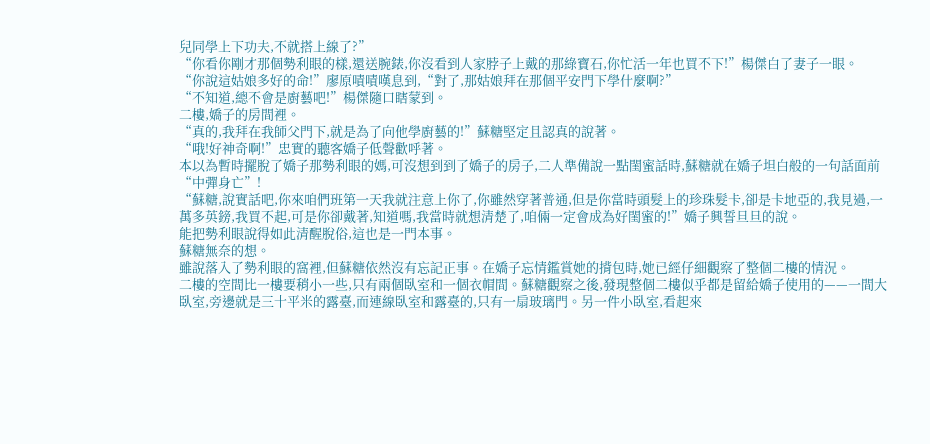兒同學上下功夫,不就搭上線了?”
“你看你剛才那個勢利眼的樣,還送腕錶,你沒看到人家脖子上戴的那綠寶石,你忙活一年也買不下!”楊傑白了妻子一眼。
“你說這姑娘多好的命!”廖原嘖嘖嘆息到,“對了,那姑娘拜在那個平安門下學什麼啊?”
“不知道,總不會是廚藝吧!”楊傑隨口瞎蒙到。
二樓,嬌子的房間裡。
“真的,我拜在我師父門下,就是為了向他學廚藝的!”蘇糖堅定且認真的說著。
“哦!好神奇啊!”忠實的聽客嬌子低聲歡呼著。
本以為暫時擺脫了嬌子那勢利眼的媽,可沒想到到了嬌子的房子,二人準備說一點閨蜜話時,蘇糖就在嬌子坦白般的一句話面前“中彈身亡”!
“蘇糖,說實話吧,你來咱們班第一天我就注意上你了,你雖然穿著普通,但是你當時頭髮上的珍珠髮卡,卻是卡地亞的,我見過,一萬多英鎊,我買不起,可是你卻戴著,知道嗎,我當時就想清楚了,咱倆一定會成為好閨蜜的!”嬌子興誓旦旦的說。
能把勢利眼說得如此清醒脫俗,這也是一門本事。
蘇糖無奈的想。
雖說落入了勢利眼的窩裡,但蘇糖依然沒有忘記正事。在嬌子忘情鑑賞她的揹包時,她已經仔細觀察了整個二樓的情況。
二樓的空間比一樓要稍小一些,只有兩個臥室和一個衣帽間。蘇糖觀察之後,發現整個二樓似乎都是留給嬌子使用的——一間大臥室,旁邊就是三十平米的露臺,而連線臥室和露臺的,只有一扇玻璃門。另一件小臥室,看起來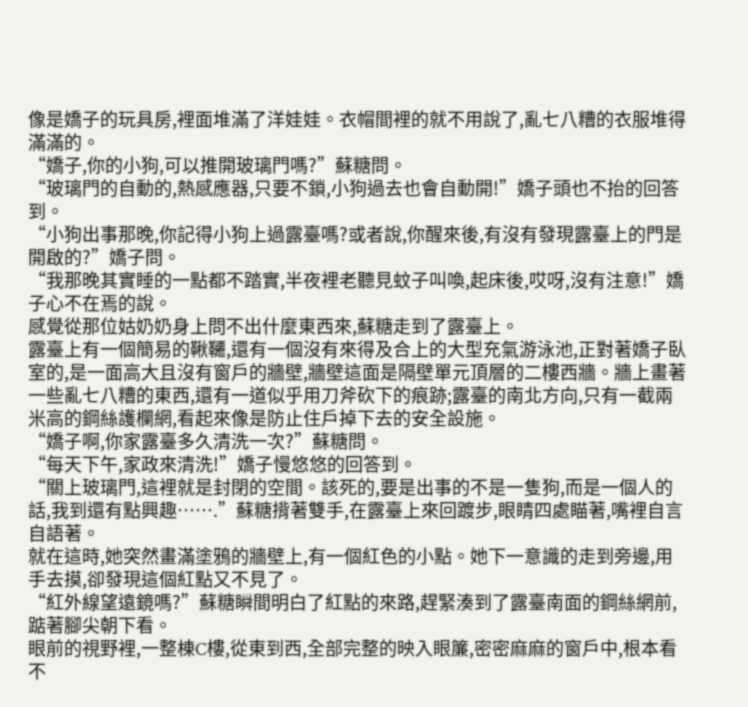像是嬌子的玩具房,裡面堆滿了洋娃娃。衣帽間裡的就不用說了,亂七八糟的衣服堆得滿滿的。
“嬌子,你的小狗,可以推開玻璃門嗎?”蘇糖問。
“玻璃門的自動的,熱感應器,只要不鎖,小狗過去也會自動開!”嬌子頭也不抬的回答到。
“小狗出事那晚,你記得小狗上過露臺嗎?或者說,你醒來後,有沒有發現露臺上的門是開啟的?”嬌子問。
“我那晚其實睡的一點都不踏實,半夜裡老聽見蚊子叫喚,起床後,哎呀,沒有注意!”嬌子心不在焉的說。
感覺從那位姑奶奶身上問不出什麼東西來,蘇糖走到了露臺上。
露臺上有一個簡易的鞦韆,還有一個沒有來得及合上的大型充氣游泳池,正對著嬌子臥室的,是一面高大且沒有窗戶的牆壁,牆壁這面是隔壁單元頂層的二樓西牆。牆上畫著一些亂七八糟的東西,還有一道似乎用刀斧砍下的痕跡;露臺的南北方向,只有一截兩米高的鋼絲護欄網,看起來像是防止住戶掉下去的安全設施。
“嬌子啊,你家露臺多久清洗一次?”蘇糖問。
“每天下午,家政來清洗!”嬌子慢悠悠的回答到。
“關上玻璃門,這裡就是封閉的空間。該死的,要是出事的不是一隻狗,而是一個人的話,我到還有點興趣…….”蘇糖揹著雙手,在露臺上來回踱步,眼睛四處瞄著,嘴裡自言自語著。
就在這時,她突然畫滿塗鴉的牆壁上,有一個紅色的小點。她下一意識的走到旁邊,用手去摸,卻發現這個紅點又不見了。
“紅外線望遠鏡嗎?”蘇糖瞬間明白了紅點的來路,趕緊湊到了露臺南面的鋼絲網前,踮著腳尖朝下看。
眼前的視野裡,一整棟C樓,從東到西,全部完整的映入眼簾,密密麻麻的窗戶中,根本看不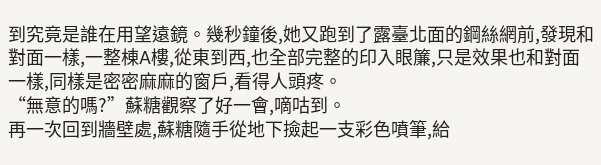到究竟是誰在用望遠鏡。幾秒鐘後,她又跑到了露臺北面的鋼絲網前,發現和對面一樣,一整棟A樓,從東到西,也全部完整的印入眼簾,只是效果也和對面一樣,同樣是密密麻麻的窗戶,看得人頭疼。
“無意的嗎?”蘇糖觀察了好一會,嘀咕到。
再一次回到牆壁處,蘇糖隨手從地下撿起一支彩色噴筆,給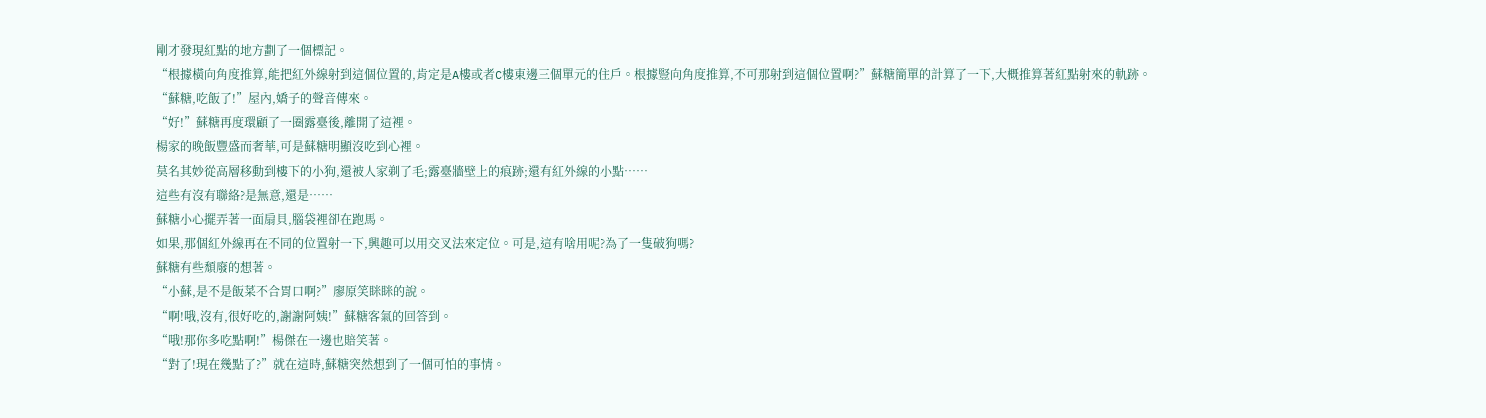剛才發現紅點的地方劃了一個標記。
“根據橫向角度推算,能把紅外線射到這個位置的,肯定是A樓或者C樓東邊三個單元的住戶。根據豎向角度推算,不可那射到這個位置啊?”蘇糖簡單的計算了一下,大概推算著紅點射來的軌跡。
“蘇糖,吃飯了!”屋內,嬌子的聲音傳來。
“好!”蘇糖再度環顧了一圈露臺後,離開了這裡。
楊家的晚飯豐盛而奢華,可是蘇糖明顯沒吃到心裡。
莫名其妙從高層移動到樓下的小狗,還被人家剃了毛;露臺牆壁上的痕跡;還有紅外線的小點……
這些有沒有聯絡?是無意,還是……
蘇糖小心擺弄著一面扇貝,腦袋裡卻在跑馬。
如果,那個紅外線再在不同的位置射一下,興趣可以用交叉法來定位。可是,這有啥用呢?為了一隻破狗嗎?
蘇糖有些頹廢的想著。
“小蘇,是不是飯菜不合胃口啊?”廖原笑眯眯的說。
“啊!哦,沒有,很好吃的,謝謝阿姨!”蘇糖客氣的回答到。
“哦!那你多吃點啊!”楊傑在一邊也賠笑著。
“對了!現在幾點了?”就在這時,蘇糖突然想到了一個可怕的事情。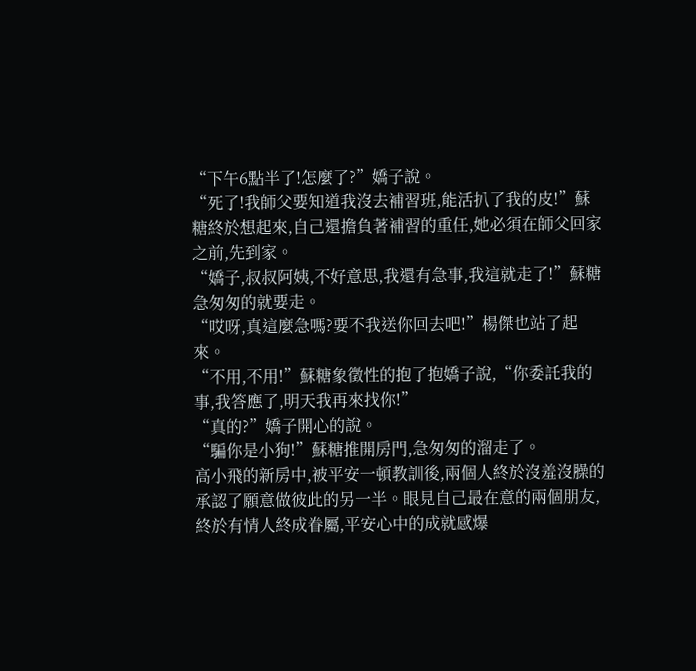“下午6點半了!怎麼了?”嬌子說。
“死了!我師父要知道我沒去補習班,能活扒了我的皮!”蘇糖終於想起來,自己還擔負著補習的重任,她必須在師父回家之前,先到家。
“嬌子,叔叔阿姨,不好意思,我還有急事,我這就走了!”蘇糖急匆匆的就要走。
“哎呀,真這麼急嗎?要不我送你回去吧!”楊傑也站了起來。
“不用,不用!”蘇糖象徵性的抱了抱嬌子說,“你委託我的事,我答應了,明天我再來找你!”
“真的?”嬌子開心的說。
“騙你是小狗!”蘇糖推開房門,急匆匆的溜走了。
高小飛的新房中,被平安一頓教訓後,兩個人終於沒羞沒臊的承認了願意做彼此的另一半。眼見自己最在意的兩個朋友,終於有情人終成眷屬,平安心中的成就感爆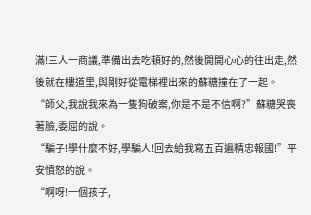滿!三人一商議,準備出去吃頓好的,然後開開心心的往出走,然後就在樓道里,與剛好從電梯裡出來的蘇糖撞在了一起。
“師父,我說我來為一隻狗破案,你是不是不信啊?”蘇糖哭喪著臉,委屈的說。
“騙子!學什麼不好,學騙人!回去給我寫五百遍精忠報國!”平安憤怒的說。
“啊呀!一個孩子,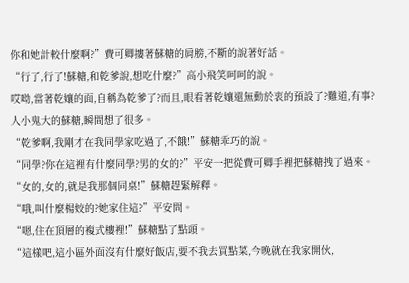你和她計較什麼啊?”費可卿摟著蘇糖的肩膀,不斷的說著好話。
“行了,行了!蘇糖,和乾爹說,想吃什麼?”高小飛笑呵呵的說。
哎呦,當著乾孃的面,自稱為乾爹了?而且,眼看著乾孃還無動於衷的預設了?難道,有事?
人小鬼大的蘇糖,瞬間想了很多。
“乾爹啊,我剛才在我同學家吃過了,不餓!”蘇糖乖巧的說。
“同學?你在這裡有什麼同學?男的女的?”平安一把從費可卿手裡把蘇糖拽了過來。
“女的,女的,就是我那個同桌!”蘇糖趕緊解釋。
“哦,叫什麼楊姣的?她家住這?”平安問。
“嗯,住在頂層的複式樓裡!”蘇糖點了點頭。
“這樣吧,這小區外面沒有什麼好飯店,要不我去買點菜,今晚就在我家開伙,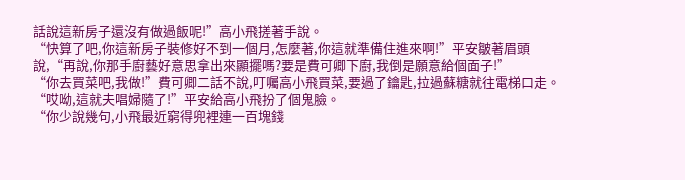話說這新房子還沒有做過飯呢!”高小飛搓著手說。
“快算了吧,你這新房子裝修好不到一個月,怎麼著,你這就準備住進來啊!”平安皺著眉頭說,“再說,你那手廚藝好意思拿出來顯擺嗎?要是費可卿下廚,我倒是願意給個面子!”
“你去買菜吧,我做!”費可卿二話不說,叮囑高小飛買菜,要過了鑰匙,拉過蘇糖就往電梯口走。
“哎呦,這就夫唱婦隨了!”平安給高小飛扮了個鬼臉。
“你少說幾句,小飛最近窮得兜裡連一百塊錢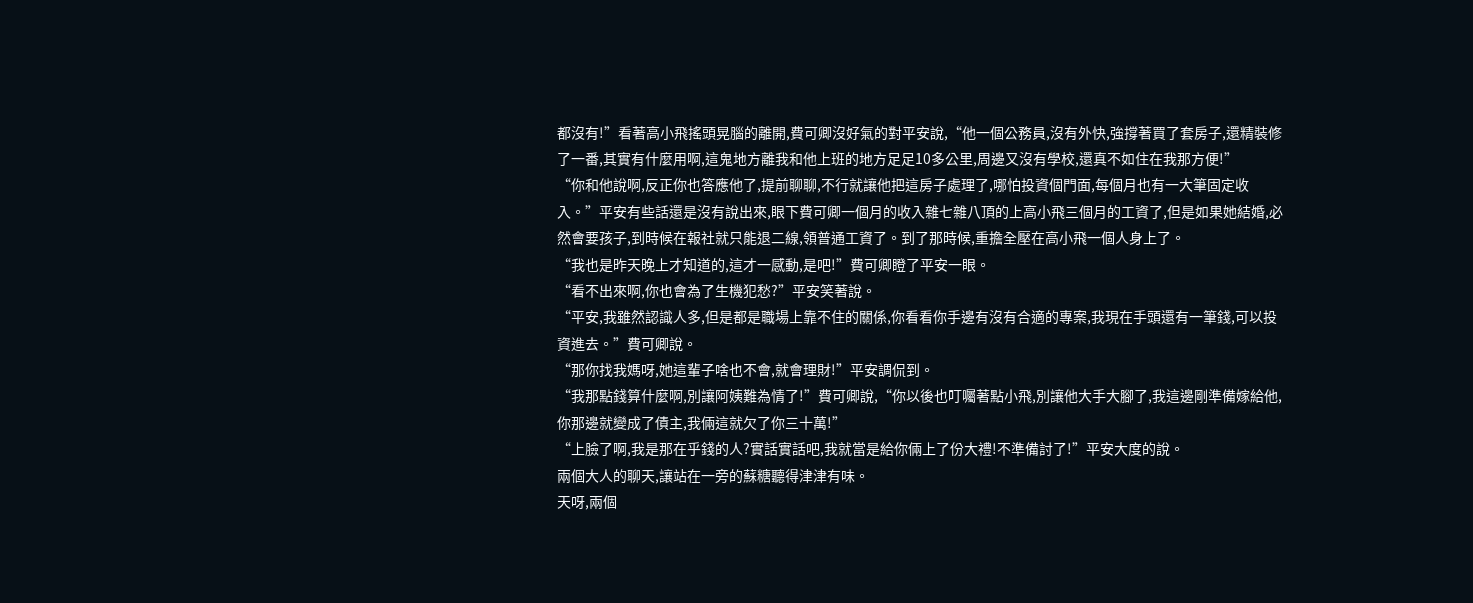都沒有!”看著高小飛搖頭晃腦的離開,費可卿沒好氣的對平安說,“他一個公務員,沒有外快,強撐著買了套房子,還精裝修了一番,其實有什麼用啊,這鬼地方離我和他上班的地方足足10多公里,周邊又沒有學校,還真不如住在我那方便!”
“你和他說啊,反正你也答應他了,提前聊聊,不行就讓他把這房子處理了,哪怕投資個門面,每個月也有一大筆固定收入。”平安有些話還是沒有說出來,眼下費可卿一個月的收入雜七雜八頂的上高小飛三個月的工資了,但是如果她結婚,必然會要孩子,到時候在報社就只能退二線,領普通工資了。到了那時候,重擔全壓在高小飛一個人身上了。
“我也是昨天晚上才知道的,這才一感動,是吧!”費可卿瞪了平安一眼。
“看不出來啊,你也會為了生機犯愁?”平安笑著說。
“平安,我雖然認識人多,但是都是職場上靠不住的關係,你看看你手邊有沒有合適的專案,我現在手頭還有一筆錢,可以投資進去。”費可卿說。
“那你找我媽呀,她這輩子啥也不會,就會理財!”平安調侃到。
“我那點錢算什麼啊,別讓阿姨難為情了!”費可卿說,“你以後也叮囑著點小飛,別讓他大手大腳了,我這邊剛準備嫁給他,你那邊就變成了債主,我倆這就欠了你三十萬!”
“上臉了啊,我是那在乎錢的人?實話實話吧,我就當是給你倆上了份大禮!不準備討了!”平安大度的說。
兩個大人的聊天,讓站在一旁的蘇糖聽得津津有味。
天呀,兩個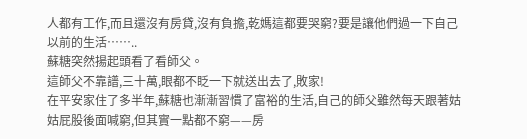人都有工作,而且還沒有房貸,沒有負擔,乾媽這都要哭窮?要是讓他們過一下自己以前的生活……..
蘇糖突然揚起頭看了看師父。
這師父不靠譜,三十萬,眼都不眨一下就送出去了,敗家!
在平安家住了多半年,蘇糖也漸漸習慣了富裕的生活,自己的師父雖然每天跟著姑姑屁股後面喊窮,但其實一點都不窮——房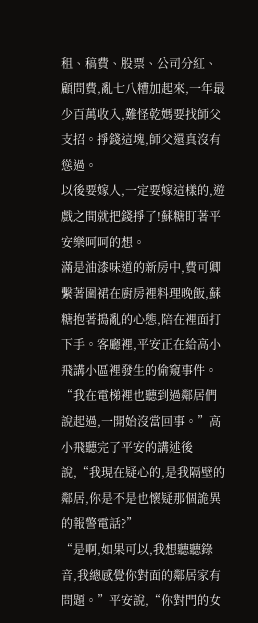租、稿費、股票、公司分紅、顧問費,亂七八糟加起來,一年最少百萬收入,難怪乾媽要找師父支招。掙錢這塊,師父還真沒有慫過。
以後要嫁人,一定要嫁這樣的,遊戲之間就把錢掙了!蘇糖盯著平安樂呵呵的想。
滿是油漆味道的新房中,費可卿繫著圍裙在廚房裡料理晚飯,蘇糖抱著搗亂的心態,陪在裡面打下手。客廳裡,平安正在給高小飛講小區裡發生的偷窺事件。
“我在電梯裡也聽到過鄰居們說起過,一開始沒當回事。”高小飛聽完了平安的講述後說,“我現在疑心的,是我隔壁的鄰居,你是不是也懷疑那個詭異的報警電話?”
“是啊,如果可以,我想聽聽錄音,我總感覺你對面的鄰居家有問題。”平安說,“你對門的女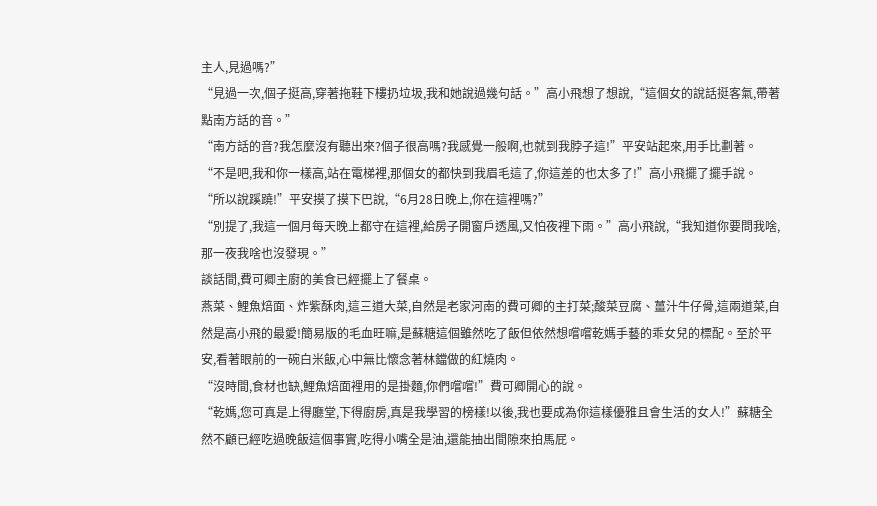主人,見過嗎?”
“見過一次,個子挺高,穿著拖鞋下樓扔垃圾,我和她說過幾句話。”高小飛想了想說,“這個女的說話挺客氣,帶著點南方話的音。”
“南方話的音?我怎麼沒有聽出來?個子很高嗎?我感覺一般啊,也就到我脖子這!”平安站起來,用手比劃著。
“不是吧,我和你一樣高,站在電梯裡,那個女的都快到我眉毛這了,你這差的也太多了!”高小飛擺了擺手說。
“所以說蹊蹺!”平安摸了摸下巴說,“6月28日晚上,你在這裡嗎?”
“別提了,我這一個月每天晚上都守在這裡,給房子開窗戶透風,又怕夜裡下雨。”高小飛說,“我知道你要問我啥,那一夜我啥也沒發現。”
談話間,費可卿主廚的美食已經擺上了餐桌。
燕菜、鯉魚焙面、炸紫酥肉,這三道大菜,自然是老家河南的費可卿的主打菜;酸菜豆腐、薑汁牛仔骨,這兩道菜,自然是高小飛的最愛!簡易版的毛血旺嘛,是蘇糖這個雖然吃了飯但依然想嚐嚐乾媽手藝的乖女兒的標配。至於平安,看著眼前的一碗白米飯,心中無比懷念著林鐺做的紅燒肉。
“沒時間,食材也缺,鯉魚焙面裡用的是掛麵,你們嚐嚐!”費可卿開心的說。
“乾媽,您可真是上得廳堂,下得廚房,真是我學習的榜樣!以後,我也要成為你這樣優雅且會生活的女人!”蘇糖全然不顧已經吃過晚飯這個事實,吃得小嘴全是油,還能抽出間隙來拍馬屁。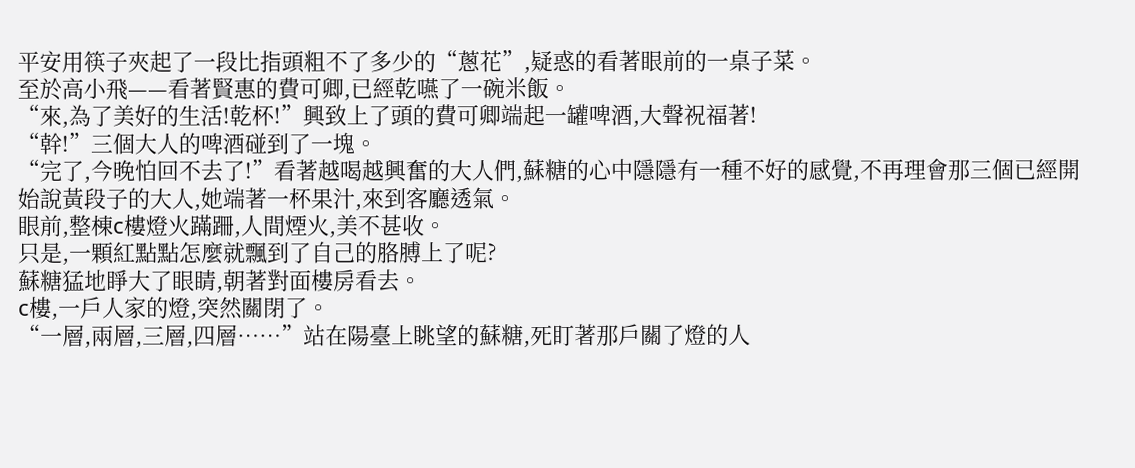平安用筷子夾起了一段比指頭粗不了多少的“蔥花”,疑惑的看著眼前的一桌子菜。
至於高小飛——看著賢惠的費可卿,已經乾嚥了一碗米飯。
“來,為了美好的生活!乾杯!”興致上了頭的費可卿端起一罐啤酒,大聲祝福著!
“幹!”三個大人的啤酒碰到了一塊。
“完了,今晚怕回不去了!”看著越喝越興奮的大人們,蘇糖的心中隱隱有一種不好的感覺,不再理會那三個已經開始說黃段子的大人,她端著一杯果汁,來到客廳透氣。
眼前,整棟c樓燈火蹣跚,人間煙火,美不甚收。
只是,一顆紅點點怎麼就飄到了自己的胳膊上了呢?
蘇糖猛地睜大了眼睛,朝著對面樓房看去。
c樓,一戶人家的燈,突然關閉了。
“一層,兩層,三層,四層……”站在陽臺上眺望的蘇糖,死盯著那戶關了燈的人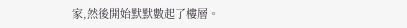家,然後開始默默數起了樓層。